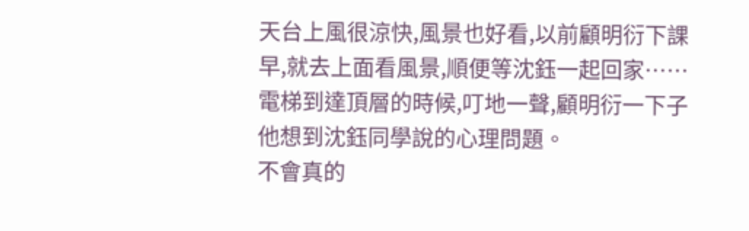天台上風很涼快,風景也好看,以前顧明衍下課早,就去上面看風景,順便等沈鈺一起回家……
電梯到達頂層的時候,叮地一聲,顧明衍一下子他想到沈鈺同學說的心理問題。
不會真的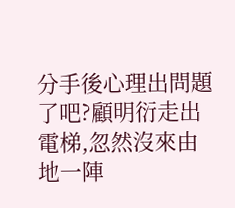分手後心理出問題了吧?顧明衍走出電梯,忽然沒來由地一陣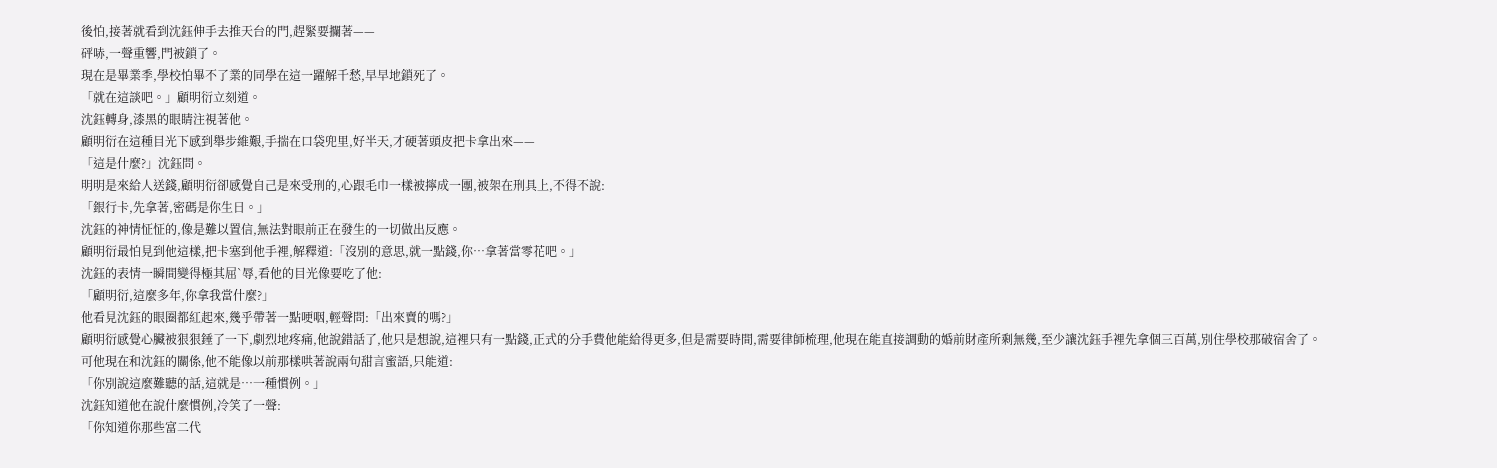後怕,接著就看到沈鈺伸手去推天台的門,趕緊要攔著——
砰哧,一聲重響,門被鎖了。
現在是畢業季,學校怕畢不了業的同學在這一躍解千愁,早早地鎖死了。
「就在這談吧。」顧明衍立刻道。
沈鈺轉身,漆黑的眼睛注視著他。
顧明衍在這種目光下感到舉步維艱,手揣在口袋兜里,好半天,才硬著頭皮把卡拿出來——
「這是什麼?」沈鈺問。
明明是來給人送錢,顧明衍卻感覺自己是來受刑的,心跟毛巾一樣被擰成一團,被架在刑具上,不得不說:
「銀行卡,先拿著,密碼是你生日。」
沈鈺的神情怔怔的,像是難以置信,無法對眼前正在發生的一切做出反應。
顧明衍最怕見到他這樣,把卡塞到他手裡,解釋道:「沒別的意思,就一點錢,你…拿著當零花吧。」
沈鈺的表情一瞬間變得極其屈`辱,看他的目光像要吃了他:
「顧明衍,這麼多年,你拿我當什麼?」
他看見沈鈺的眼圈都紅起來,幾乎帶著一點哽咽,輕聲問:「出來賣的嗎?」
顧明衍感覺心臟被狠狠錘了一下,劇烈地疼痛,他說錯話了,他只是想說,這裡只有一點錢,正式的分手費他能給得更多,但是需要時間,需要律師梳理,他現在能直接調動的婚前財產所剩無幾,至少讓沈鈺手裡先拿個三百萬,別住學校那破宿舍了。
可他現在和沈鈺的關係,他不能像以前那樣哄著說兩句甜言蜜語,只能道:
「你別說這麼難聽的話,這就是…一種慣例。」
沈鈺知道他在說什麼慣例,冷笑了一聲:
「你知道你那些富二代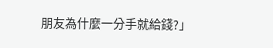朋友為什麼一分手就給錢?」